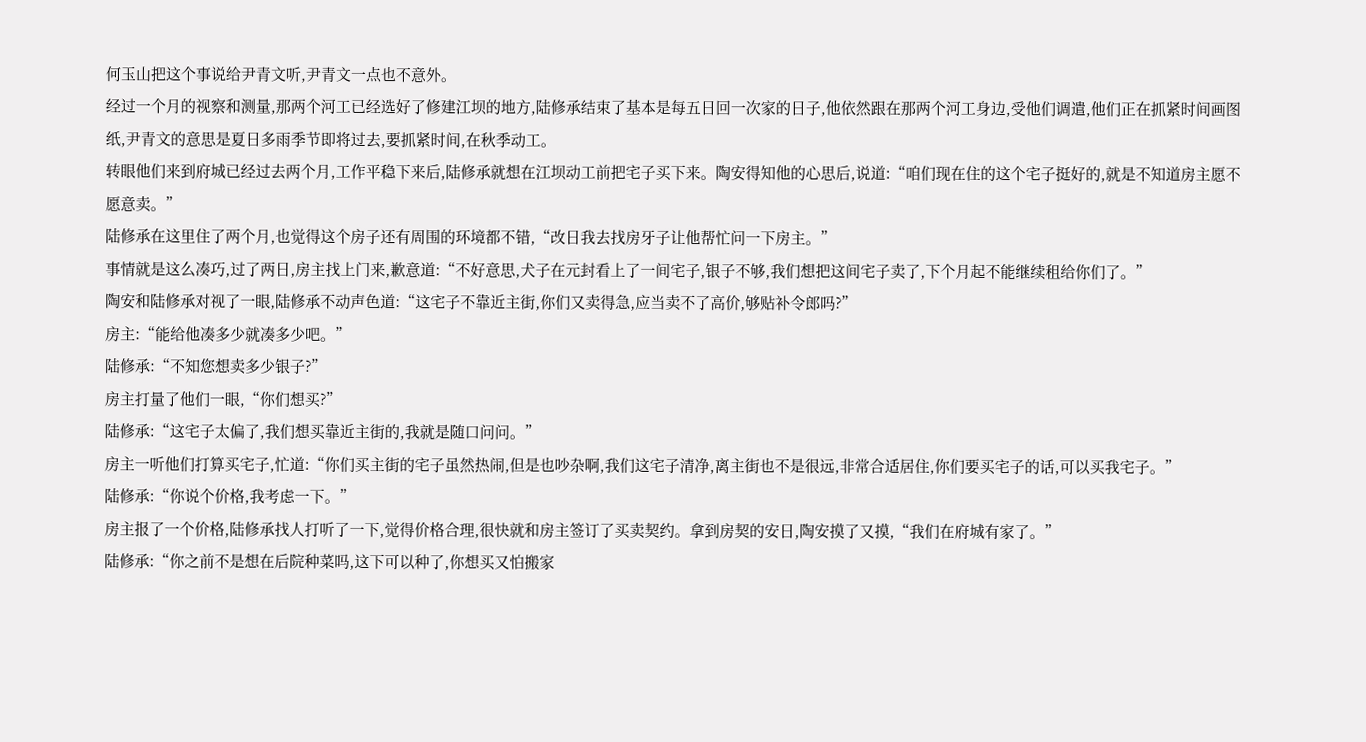何玉山把这个事说给尹青文听,尹青文一点也不意外。
经过一个月的视察和测量,那两个河工已经选好了修建江坝的地方,陆修承结束了基本是每五日回一次家的日子,他依然跟在那两个河工身边,受他们调遣,他们正在抓紧时间画图纸,尹青文的意思是夏日多雨季节即将过去,要抓紧时间,在秋季动工。
转眼他们来到府城已经过去两个月,工作平稳下来后,陆修承就想在江坝动工前把宅子买下来。陶安得知他的心思后,说道:“咱们现在住的这个宅子挺好的,就是不知道房主愿不愿意卖。”
陆修承在这里住了两个月,也觉得这个房子还有周围的环境都不错,“改日我去找房牙子让他帮忙问一下房主。”
事情就是这么凑巧,过了两日,房主找上门来,歉意道:“不好意思,犬子在元封看上了一间宅子,银子不够,我们想把这间宅子卖了,下个月起不能继续租给你们了。”
陶安和陆修承对视了一眼,陆修承不动声色道:“这宅子不靠近主街,你们又卖得急,应当卖不了高价,够贴补令郎吗?”
房主:“能给他凑多少就凑多少吧。”
陆修承:“不知您想卖多少银子?”
房主打量了他们一眼,“你们想买?”
陆修承:“这宅子太偏了,我们想买靠近主街的,我就是随口问问。”
房主一听他们打算买宅子,忙道:“你们买主街的宅子虽然热闹,但是也吵杂啊,我们这宅子清净,离主街也不是很远,非常合适居住,你们要买宅子的话,可以买我宅子。”
陆修承:“你说个价格,我考虑一下。”
房主报了一个价格,陆修承找人打听了一下,觉得价格合理,很快就和房主签订了买卖契约。拿到房契的安日,陶安摸了又摸,“我们在府城有家了。”
陆修承:“你之前不是想在后院种菜吗,这下可以种了,你想买又怕搬家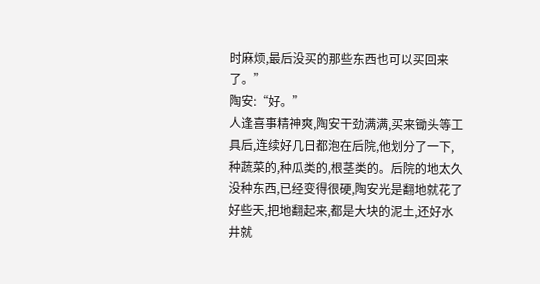时麻烦,最后没买的那些东西也可以买回来了。”
陶安:“好。”
人逢喜事精神爽,陶安干劲满满,买来锄头等工具后,连续好几日都泡在后院,他划分了一下,种蔬菜的,种瓜类的,根茎类的。后院的地太久没种东西,已经变得很硬,陶安光是翻地就花了好些天,把地翻起来,都是大块的泥土,还好水井就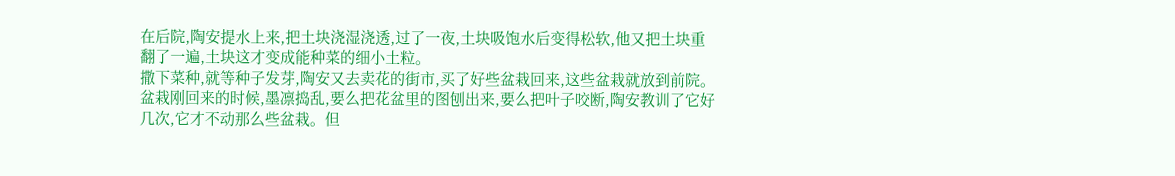在后院,陶安提水上来,把土块浇湿浇透,过了一夜,土块吸饱水后变得松软,他又把土块重翻了一遍,土块这才变成能种菜的细小土粒。
撒下菜种,就等种子发芽,陶安又去卖花的街市,买了好些盆栽回来,这些盆栽就放到前院。盆栽刚回来的时候,墨凛捣乱,要么把花盆里的图刨出来,要么把叶子咬断,陶安教训了它好几次,它才不动那么些盆栽。但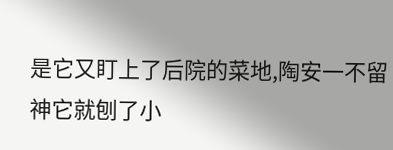是它又盯上了后院的菜地,陶安一不留神它就刨了小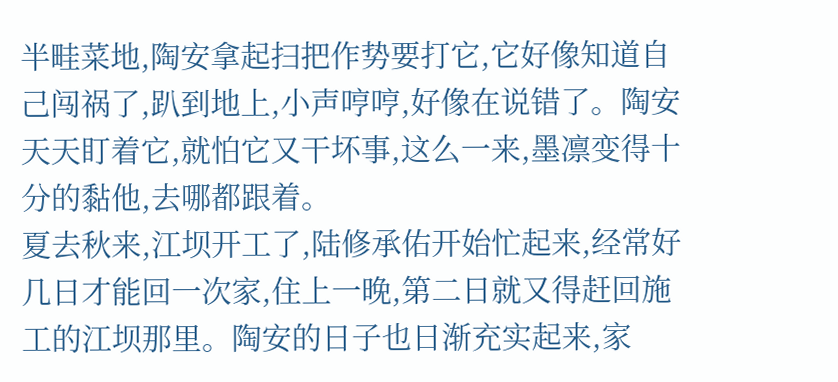半畦菜地,陶安拿起扫把作势要打它,它好像知道自己闯祸了,趴到地上,小声哼哼,好像在说错了。陶安天天盯着它,就怕它又干坏事,这么一来,墨凛变得十分的黏他,去哪都跟着。
夏去秋来,江坝开工了,陆修承佑开始忙起来,经常好几日才能回一次家,住上一晚,第二日就又得赶回施工的江坝那里。陶安的日子也日渐充实起来,家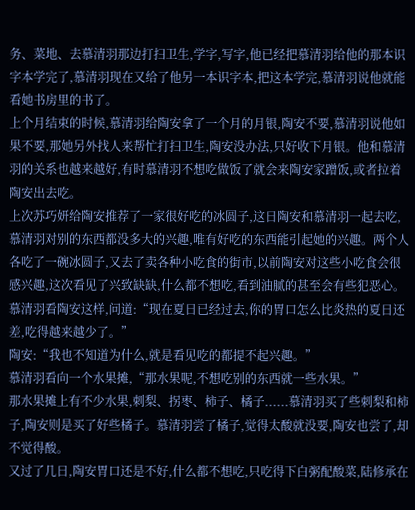务、菜地、去慕清羽那边打扫卫生,学字,写字,他已经把慕清羽给他的那本识字本学完了,慕清羽现在又给了他另一本识字本,把这本学完,慕清羽说他就能看她书房里的书了。
上个月结束的时候,慕清羽给陶安拿了一个月的月银,陶安不要,慕清羽说他如果不要,那她另外找人来帮忙打扫卫生,陶安没办法,只好收下月银。他和慕清羽的关系也越来越好,有时慕清羽不想吃做饭了就会来陶安家蹭饭,或者拉着陶安出去吃。
上次苏巧妍给陶安推荐了一家很好吃的冰圆子,这日陶安和慕清羽一起去吃,慕清羽对别的东西都没多大的兴趣,唯有好吃的东西能引起她的兴趣。两个人各吃了一碗冰圆子,又去了卖各种小吃食的街市,以前陶安对这些小吃食会很感兴趣,这次看见了兴致缺缺,什么都不想吃,看到油腻的甚至会有些犯恶心。
慕清羽看陶安这样,问道:“现在夏日已经过去,你的胃口怎么比炎热的夏日还差,吃得越来越少了。”
陶安:“我也不知道为什么,就是看见吃的都提不起兴趣。”
慕清羽看向一个水果摊,“那水果呢,不想吃别的东西就一些水果。”
那水果摊上有不少水果,刺梨、拐枣、柿子、橘子......慕清羽买了些刺梨和柿子,陶安则是买了好些橘子。慕清羽尝了橘子,觉得太酸就没要,陶安也尝了,却不觉得酸。
又过了几日,陶安胃口还是不好,什么都不想吃,只吃得下白粥配酸菜,陆修承在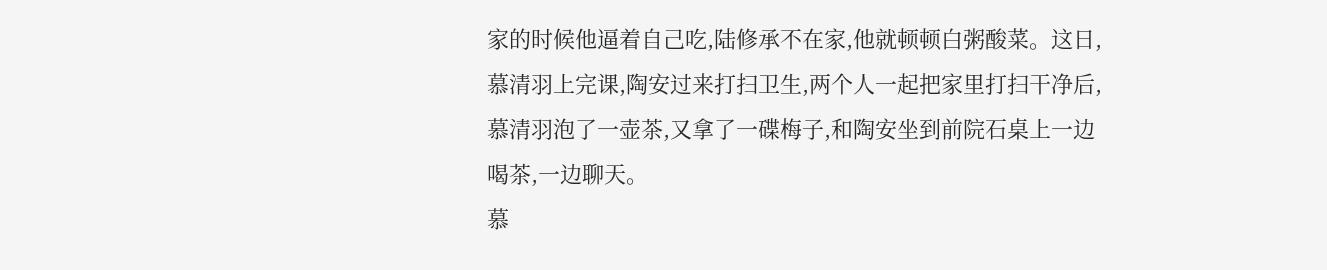家的时候他逼着自己吃,陆修承不在家,他就顿顿白粥酸菜。这日,慕清羽上完课,陶安过来打扫卫生,两个人一起把家里打扫干净后,慕清羽泡了一壶茶,又拿了一碟梅子,和陶安坐到前院石桌上一边喝茶,一边聊天。
慕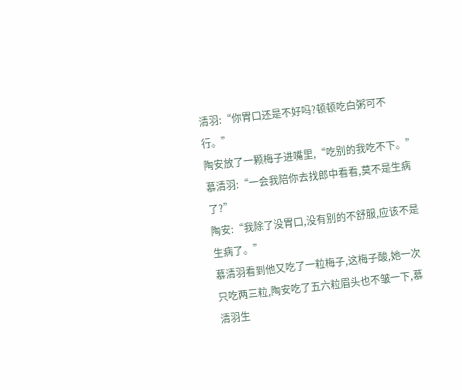清羽:“你胃口还是不好吗?顿顿吃白粥可不行。”
陶安放了一颗梅子进嘴里,“吃别的我吃不下。”
慕清羽:“一会我陪你去找郎中看看,莫不是生病了?”
陶安:“我除了没胃口,没有别的不舒服,应该不是生病了。”
慕清羽看到他又吃了一粒梅子,这梅子酸,她一次只吃两三粒,陶安吃了五六粒眉头也不皱一下,慕清羽生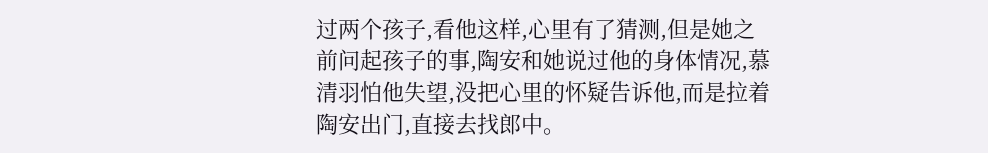过两个孩子,看他这样,心里有了猜测,但是她之前问起孩子的事,陶安和她说过他的身体情况,慕清羽怕他失望,没把心里的怀疑告诉他,而是拉着陶安出门,直接去找郎中。